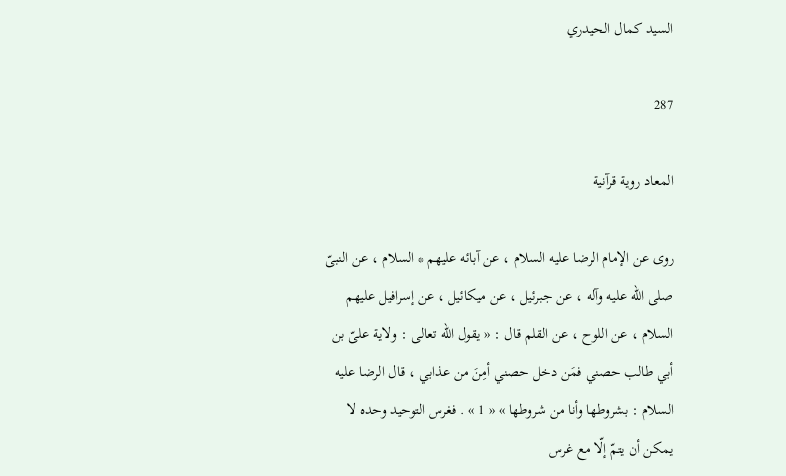السيد كمال الحيدري

287

المعاد روية قرآنية

روى عن الإمام الرضا عليه السلام ، عن آبائه عليهم * السلام ، عن النبىّ صلى الله عليه وآله ، عن جبرئيل ، عن ميكائيل ، عن إسرافيل عليهم السلام ، عن اللوح ، عن القلم قال : « يقول الله تعالى : ولاية علىّ بن أبي طالب حصني فمَن دخل حصني أمِنَ من عذابي ، قال الرضا عليه السلام : بشروطها وأنا من شروطها » « 1 » . فغرس التوحيد وحده لا يمكن أن يتمّ إلّا مع غرس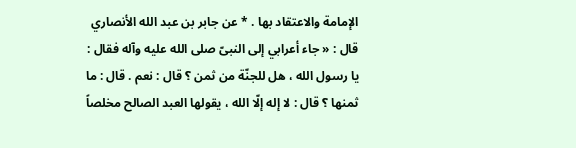الإمامة والاعتقاد بها . * عن جابر بن عبد الله الأنصاري قال : « جاء أعرابي إلى النبىّ صلى الله عليه وآله فقال : يا رسول الله ، هل للجنّة من ثمن ؟ قال : نعم . قال : ما ثمنها ؟ قال : لا إله إلّا الله ، يقولها العبد الصالح مخلصاً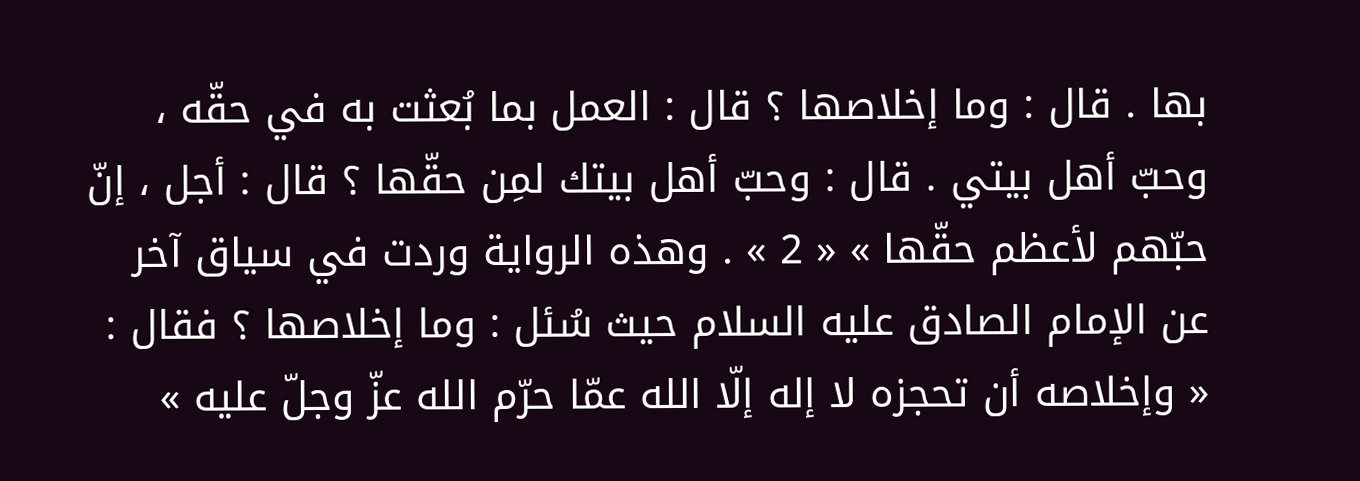بها . قال : وما إخلاصها ؟ قال : العمل بما بُعثت به في حقّه ، وحبّ أهل بيتي . قال : وحبّ أهل بيتك لمِن حقّها ؟ قال : أجل ، إنّ حبّهم لأعظم حقّها » « 2 » . وهذه الرواية وردت في سياق آخر عن الإمام الصادق عليه السلام حيث سُئل : وما إخلاصها ؟ فقال : « وإخلاصه أن تحجزه لا إله إلّا الله عمّا حرّم الله عزّ وجلّ عليه »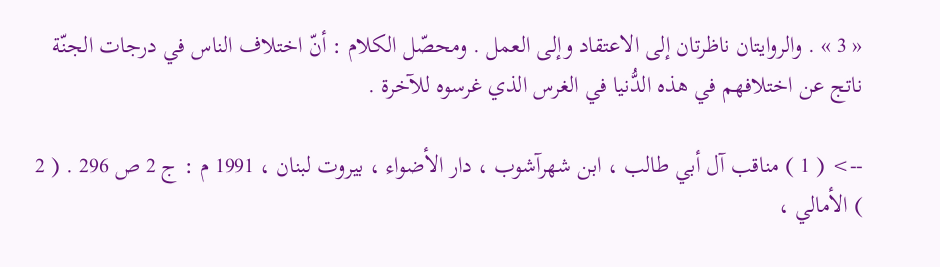« 3 » . والروايتان ناظرتان إلى الاعتقاد وإلى العمل . ومحصّل الكلام : أنّ اختلاف الناس في درجات الجنّة ناتج عن اختلافهم في هذه الدُّنيا في الغرس الذي غرسوه للآخرة .

--> ( 1 ) مناقب آل أبي طالب ، ابن شهرآشوب ، دار الأضواء ، بيروت لبنان ، 1991 م : ج 2 ص 296 . ( 2 ) الأمالي ،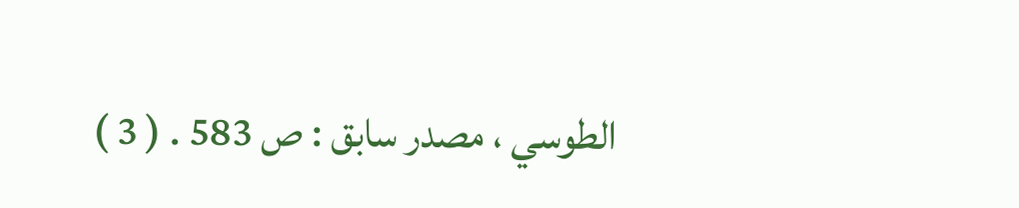الطوسي ، مصدر سابق : ص 583 . ( 3 )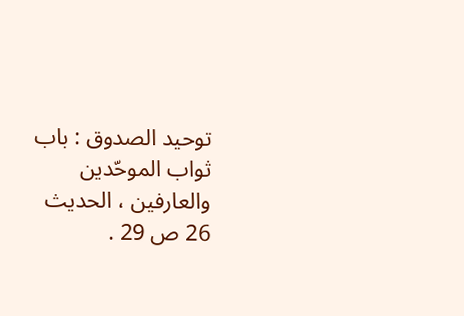توحيد الصدوق : باب ثواب الموحّدين والعارفين ، الحديث 26 ص 29 .